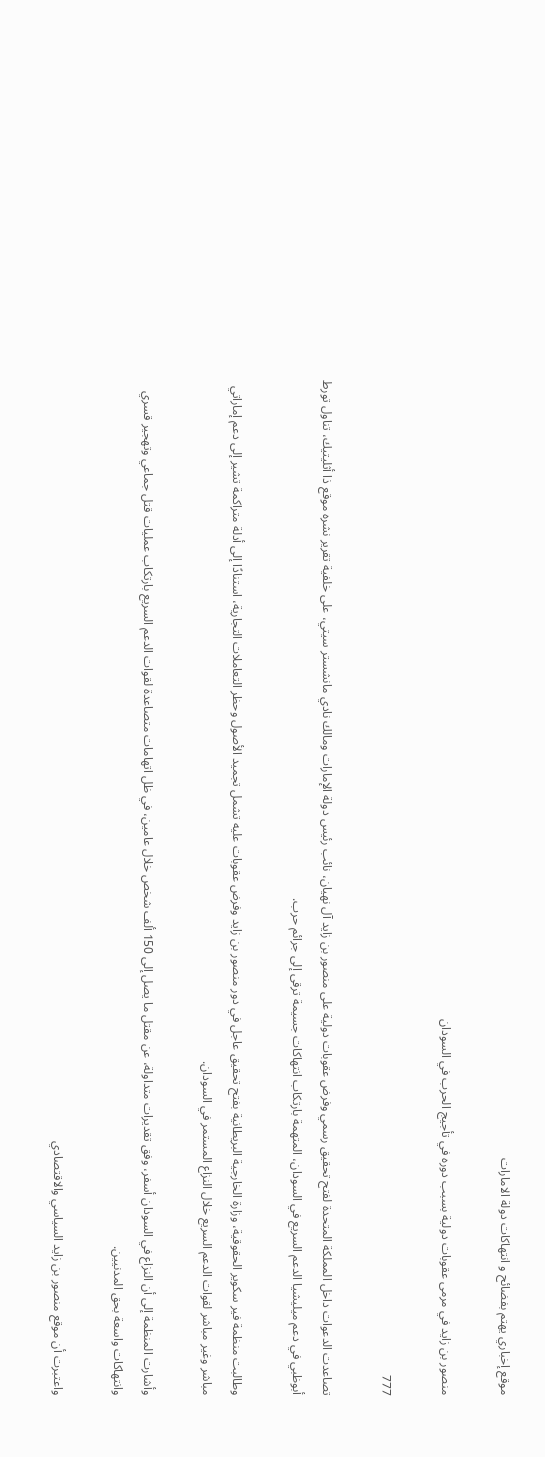موقع إخباري يهتم بفضائح و انتهاكات دولة الامارات

منصور بن زايد في مرمى عقوبات دولية بسبب دوره في تأجيج الحرب في السودان

777

تصاعدت الدعوات داخل المملكة المتحدة لفتح تحقيق رسمي وفرض عقوبات دولية على منصور بن زايد آل نهيان، نائب رئيس دولة الإمارات ومالك نادي مانشستر سيتي، على خلفية تقرير نشره موقع ذا أثليتيك، تناول تورط أبوظبي في دعم ميليشيا الدعم السريع في السودان، المتهمة بارتكاب انتهاكات جسيمة ترقى إلى جرائم حرب.

وطالبت منظمة فير سكوير الحقوقية، وزارة الخارجية البريطانية بفتح تحقيق عاجل في دور منصور بن زايد وفرض عقوبات عليه تشمل تجميد الأصول وحظر التعاملات التجارية، استنادًا إلى أدلة متراكمة تشير إلى دعم إماراتي مباشر وغير مباشر لقوات الدعم السريع خلال النزاع المستمر في السودان.

وأشارت المنظمة إلى أن النزاع في السودان أسفر، وفق تقديرات متداولة، عن مقتل ما يصل إلى 150 ألف شخص خلال عامين، في ظل اتهامات متصاعدة لقوات الدعم السريع بارتكاب عمليات قتل جماعي وتهجير قسري وانتهاكات واسعة بحق المدنيين.

واعتبرت أن موقع منصور بن زايد السياسي والاقتصادي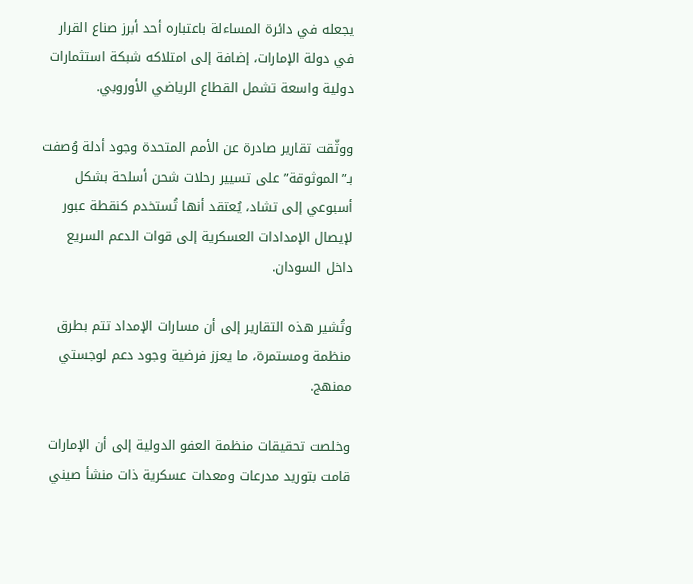يجعله في دائرة المساءلة باعتباره أحد أبرز صناع القرار في دولة الإمارات، إضافة إلى امتلاكه شبكة استثمارات دولية واسعة تشمل القطاع الرياضي الأوروبي.

ووثّقت تقارير صادرة عن الأمم المتحدة وجود أدلة وُصفت بـ”الموثوقة” على تسيير رحلات شحن أسلحة بشكل أسبوعي إلى تشاد، يُعتقد أنها تُستخدم كنقطة عبور لإيصال الإمدادات العسكرية إلى قوات الدعم السريع داخل السودان.

وتُشير هذه التقارير إلى أن مسارات الإمداد تتم بطرق منظمة ومستمرة، ما يعزز فرضية وجود دعم لوجستي ممنهج.

وخلصت تحقيقات منظمة العفو الدولية إلى أن الإمارات قامت بتوريد مدرعات ومعدات عسكرية ذات منشأ صيني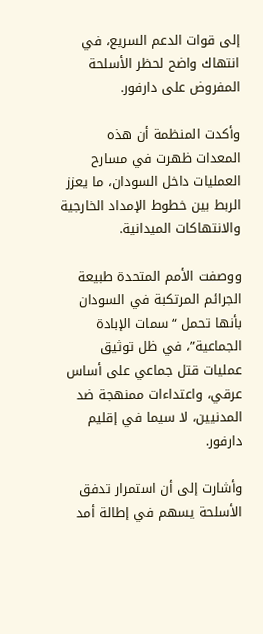إلى قوات الدعم السريع، في انتهاك واضح لحظر الأسلحة المفروض على دارفور.

وأكدت المنظمة أن هذه المعدات ظهرت في مسارح العمليات داخل السودان، ما يعزز الربط بين خطوط الإمداد الخارجية والانتهاكات الميدانية.

ووصفت الأمم المتحدة طبيعة الجرائم المرتكبة في السودان بأنها تحمل “سمات الإبادة الجماعية”، في ظل توثيق عمليات قتل جماعي على أساس عرقي، واعتداءات ممنهجة ضد المدنيين، لا سيما في إقليم دارفور.

وأشارت إلى أن استمرار تدفق الأسلحة يسهم في إطالة أمد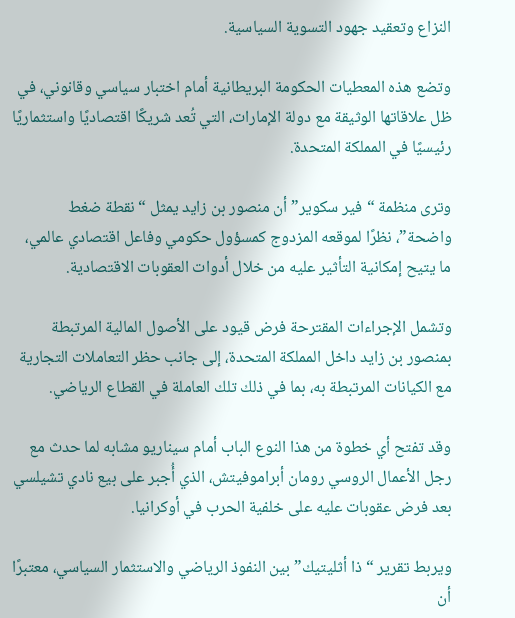النزاع وتعقيد جهود التسوية السياسية.

وتضع هذه المعطيات الحكومة البريطانية أمام اختبار سياسي وقانوني، في ظل علاقاتها الوثيقة مع دولة الإمارات، التي تُعد شريكًا اقتصاديًا واستثماريًا رئيسيًا في المملكة المتحدة.

وترى منظمة “فير سكوير” أن منصور بن زايد يمثل “نقطة ضغط واضحة”، نظرًا لموقعه المزدوج كمسؤول حكومي وفاعل اقتصادي عالمي، ما يتيح إمكانية التأثير عليه من خلال أدوات العقوبات الاقتصادية.

وتشمل الإجراءات المقترحة فرض قيود على الأصول المالية المرتبطة بمنصور بن زايد داخل المملكة المتحدة، إلى جانب حظر التعاملات التجارية مع الكيانات المرتبطة به، بما في ذلك تلك العاملة في القطاع الرياضي.

وقد تفتح أي خطوة من هذا النوع الباب أمام سيناريو مشابه لما حدث مع رجل الأعمال الروسي رومان أبراموفيتش، الذي أُجبر على بيع نادي تشيلسي بعد فرض عقوبات عليه على خلفية الحرب في أوكرانيا.

ويربط تقرير “ذا أثليتيك” بين النفوذ الرياضي والاستثمار السياسي، معتبرًا أن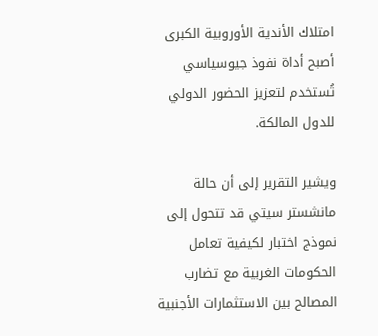امتلاك الأندية الأوروبية الكبرى أصبح أداة نفوذ جيوسياسي تُستخدم لتعزيز الحضور الدولي للدول المالكة.

ويشير التقرير إلى أن حالة مانشستر سيتي قد تتحول إلى نموذج اختبار لكيفية تعامل الحكومات الغربية مع تضارب المصالح بين الاستثمارات الأجنبية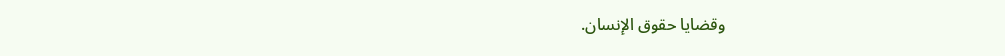وقضايا حقوق الإنسان.